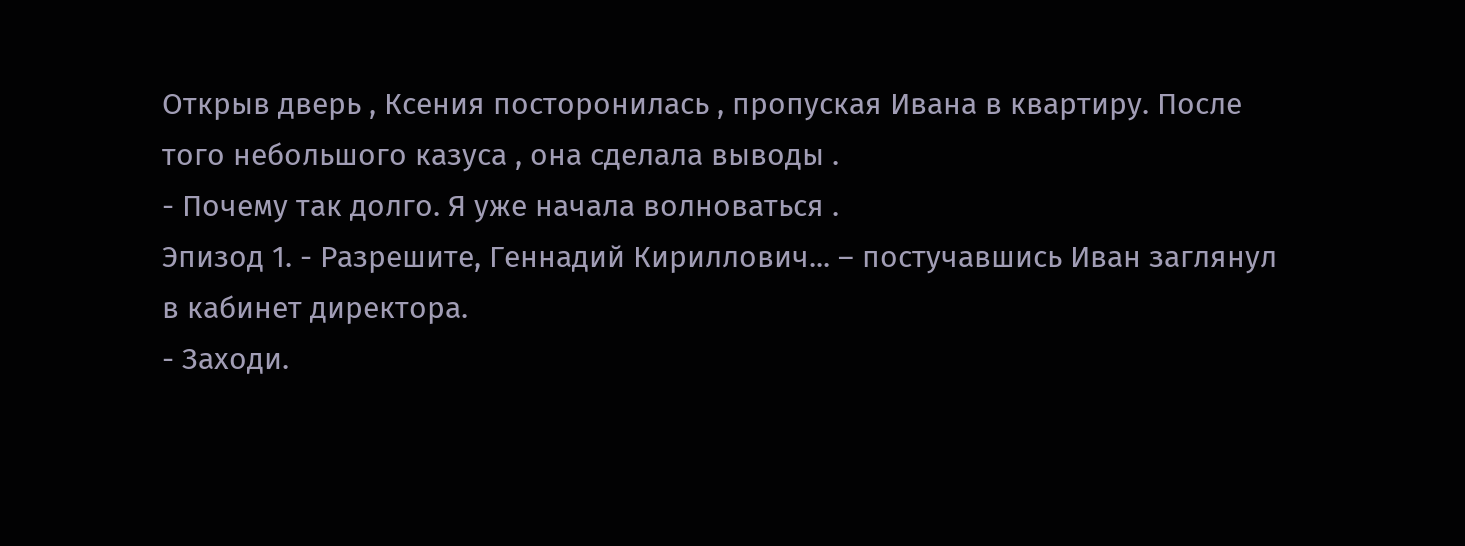Открыв дверь , Ксения посторонилась , пропуская Ивана в квартиру. После того небольшого казуса , она сделала выводы .
- Почему так долго. Я уже начала волноваться .
Эпизод 1. - Разрешите, Геннадий Кириллович... – постучавшись Иван заглянул в кабинет директора.
- Заходи.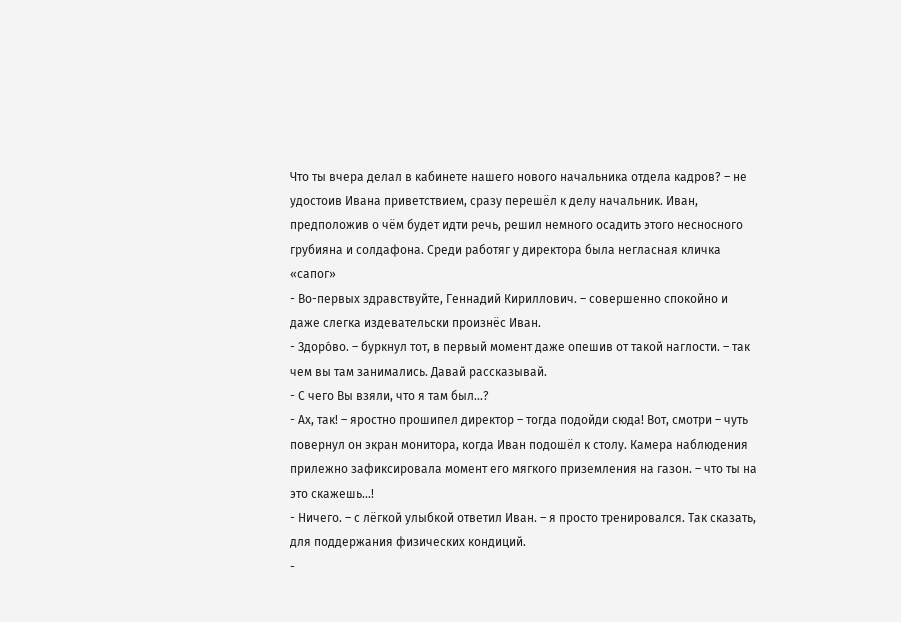Что ты вчера делал в кабинете нашего нового начальника отдела кадров? – не удостоив Ивана приветствием, сразу перешёл к делу начальник. Иван, предположив о чём будет идти речь, решил немного осадить этого несносного грубияна и солдафона. Среди работяг у директора была негласная кличка «сапог»
- Во-первых здравствуйте, Геннадий Кириллович. – совершенно спокойно и даже слегка издевательски произнёс Иван.
- Здоро́во. – буркнул тот, в первый момент даже опешив от такой наглости. – так чем вы там занимались. Давай рассказывай.
- С чего Вы взяли, что я там был...?
- Ах, так! – яростно прошипел директор – тогда подойди сюда! Вот, смотри – чуть повернул он экран монитора, когда Иван подошёл к столу. Камера наблюдения прилежно зафиксировала момент его мягкого приземления на газон. – что ты на это скажешь...!
- Ничего. – с лёгкой улыбкой ответил Иван. – я просто тренировался. Так сказать, для поддержания физических кондиций.
-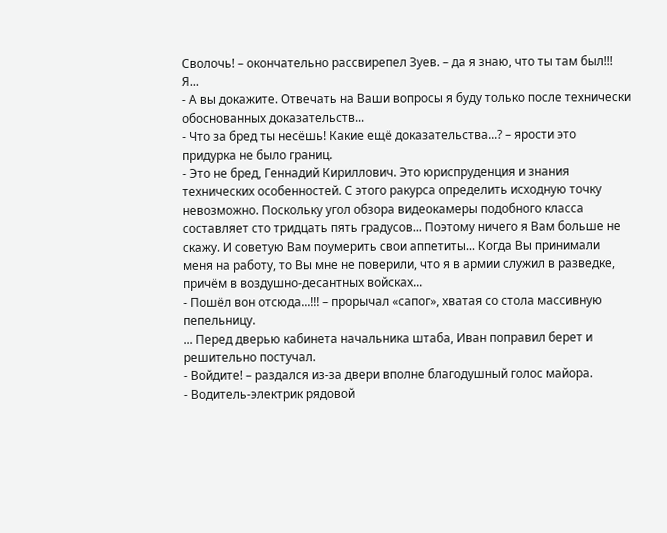Сволочь! – окончательно рассвирепел Зуев. – да я знаю, что ты там был!!! Я...
- А вы докажите. Отвечать на Ваши вопросы я буду только после технически обоснованных доказательств...
- Что за бред ты несёшь! Какие ещё доказательства...? – ярости это придурка не было границ.
- Это не бред, Геннадий Кириллович. Это юриспруденция и знания технических особенностей. С этого ракурса определить исходную точку невозможно. Поскольку угол обзора видеокамеры подобного класса составляет сто тридцать пять градусов... Поэтому ничего я Вам больше не скажу. И советую Вам поумерить свои аппетиты... Когда Вы принимали меня на работу, то Вы мне не поверили, что я в армии служил в разведке, причём в воздушно-десантных войсках...
- Пошёл вон отсюда...!!! – прорычал «сапог», хватая со стола массивную пепельницу.
... Перед дверью кабинета начальника штаба, Иван поправил берет и решительно постучал.
- Войдите! – раздался из-за двери вполне благодушный голос майора.
- Водитель-электрик рядовой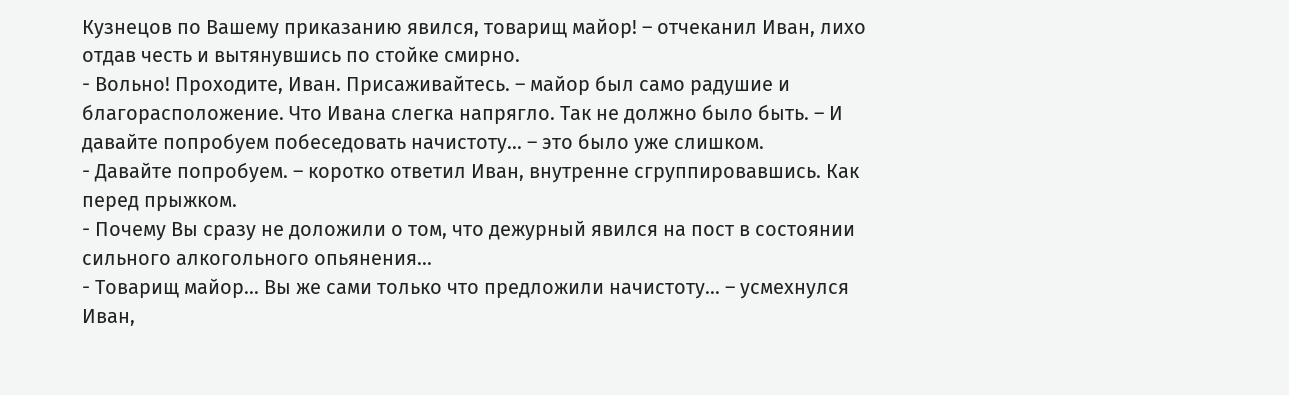Кузнецов по Вашему приказанию явился, товарищ майор! – отчеканил Иван, лихо отдав честь и вытянувшись по стойке смирно.
- Вольно! Проходите, Иван. Присаживайтесь. – майор был само радушие и благорасположение. Что Ивана слегка напрягло. Так не должно было быть. – И давайте попробуем побеседовать начистоту... – это было уже слишком.
- Давайте попробуем. – коротко ответил Иван, внутренне сгруппировавшись. Как перед прыжком.
- Почему Вы сразу не доложили о том, что дежурный явился на пост в состоянии сильного алкогольного опьянения...
- Товарищ майор... Вы же сами только что предложили начистоту... – усмехнулся Иван,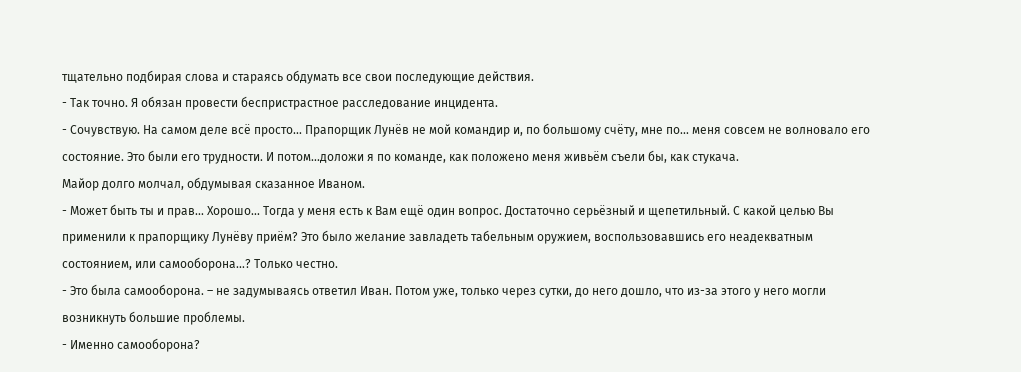тщательно подбирая слова и стараясь обдумать все свои последующие действия.
- Так точно. Я обязан провести беспристрастное расследование инцидента.
- Сочувствую. На самом деле всё просто... Прапорщик Лунёв не мой командир и, по большому счёту, мне по... меня совсем не волновало его состояние. Это были его трудности. И потом...доложи я по команде, как положено меня живьём съели бы, как стукача.
Майор долго молчал, обдумывая сказанное Иваном.
- Может быть ты и прав... Хорошо... Тогда у меня есть к Вам ещё один вопрос. Достаточно серьёзный и щепетильный. С какой целью Вы применили к прапорщику Лунёву приём? Это было желание завладеть табельным оружием, воспользовавшись его неадекватным состоянием, или самооборона...? Только честно.
- Это была самооборона. – не задумываясь ответил Иван. Потом уже, только через сутки, до него дошло, что из-за этого у него могли возникнуть большие проблемы.
- Именно самооборона?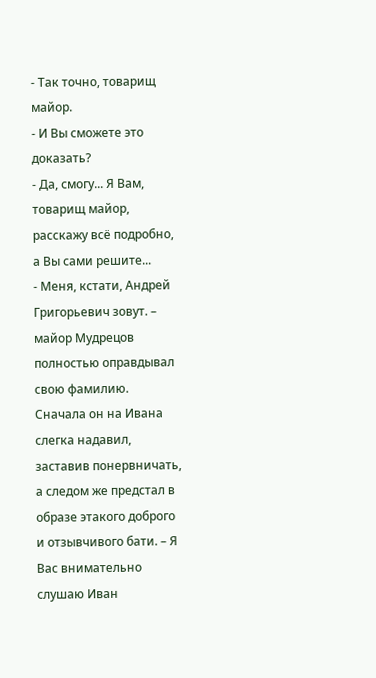- Так точно, товарищ майор.
- И Вы сможете это доказать?
- Да, смогу... Я Вам, товарищ майор, расскажу всё подробно, а Вы сами решите...
- Меня, кстати, Андрей Григорьевич зовут. – майор Мудрецов полностью оправдывал свою фамилию. Сначала он на Ивана слегка надавил, заставив понервничать, а следом же предстал в образе этакого доброго и отзывчивого бати. – Я Вас внимательно слушаю Иван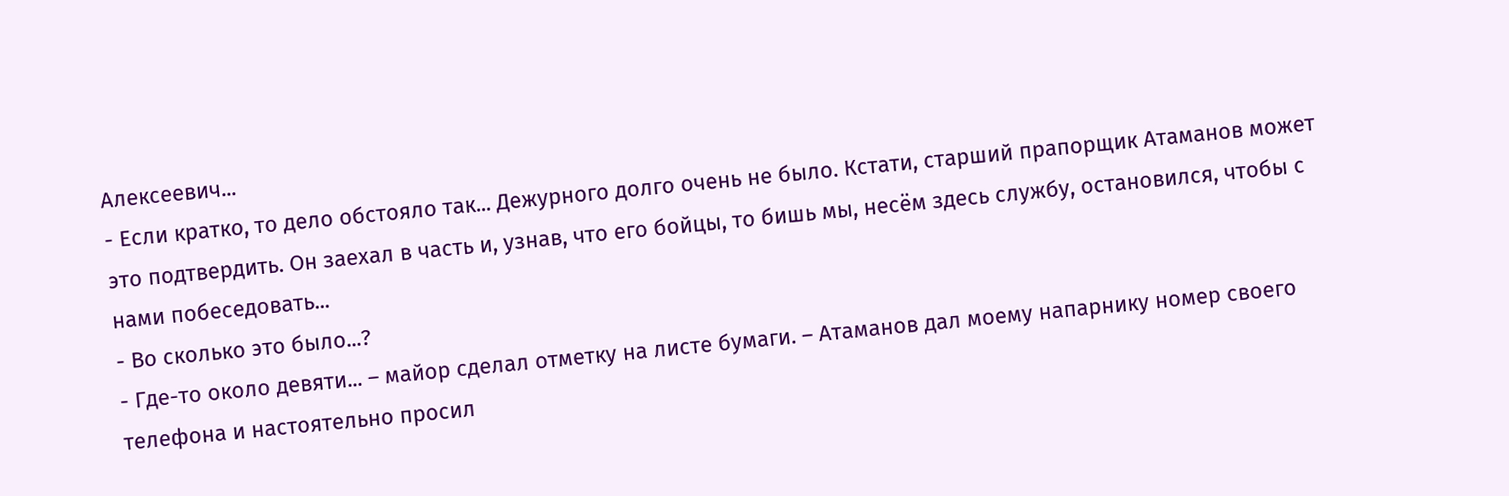Алексеевич...
- Если кратко, то дело обстояло так... Дежурного долго очень не было. Кстати, старший прапорщик Атаманов может это подтвердить. Он заехал в часть и, узнав, что его бойцы, то бишь мы, несём здесь службу, остановился, чтобы с нами побеседовать...
- Во сколько это было...?
- Где-то около девяти... – майор сделал отметку на листе бумаги. – Атаманов дал моему напарнику номер своего телефона и настоятельно просил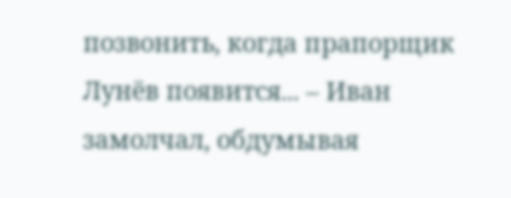позвонить, когда прапорщик Лунёв появится... – Иван замолчал, обдумывая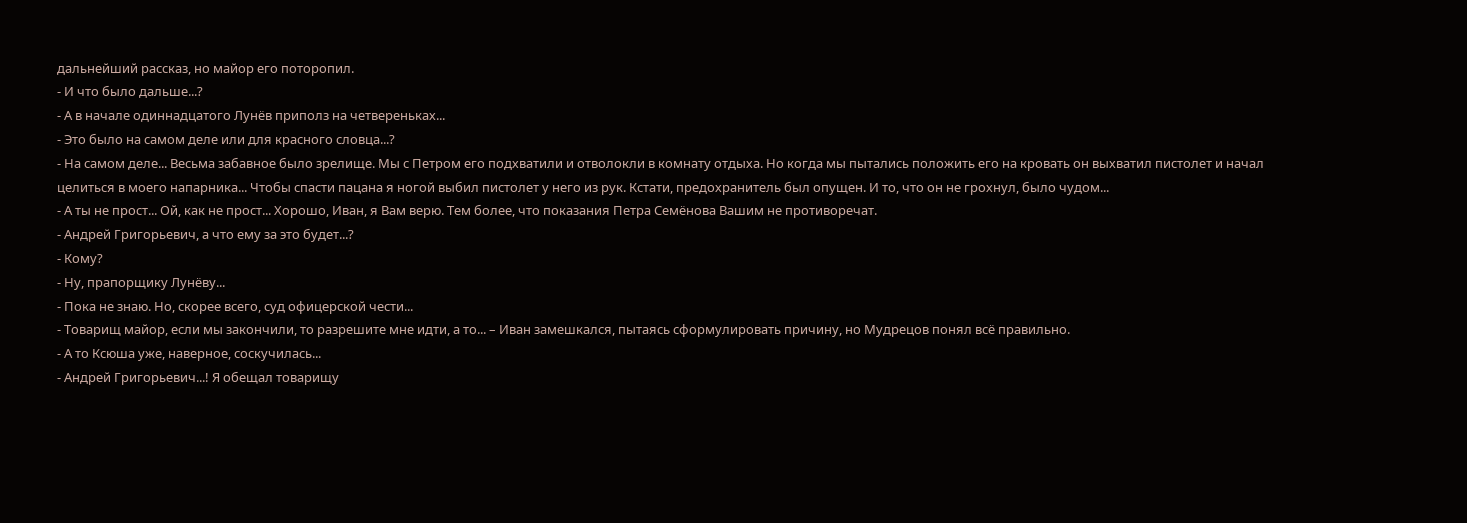дальнейший рассказ, но майор его поторопил.
- И что было дальше...?
- А в начале одиннадцатого Лунёв приполз на четвереньках...
- Это было на самом деле или для красного словца...?
- На самом деле... Весьма забавное было зрелище. Мы с Петром его подхватили и отволокли в комнату отдыха. Но когда мы пытались положить его на кровать он выхватил пистолет и начал целиться в моего напарника... Чтобы спасти пацана я ногой выбил пистолет у него из рук. Кстати, предохранитель был опущен. И то, что он не грохнул, было чудом...
- А ты не прост... Ой, как не прост... Хорошо, Иван, я Вам верю. Тем более, что показания Петра Семёнова Вашим не противоречат.
- Андрей Григорьевич, а что ему за это будет...?
- Кому?
- Ну, прапорщику Лунёву...
- Пока не знаю. Но, скорее всего, суд офицерской чести...
- Товарищ майор, если мы закончили, то разрешите мне идти, а то... – Иван замешкался, пытаясь сформулировать причину, но Мудрецов понял всё правильно.
- А то Ксюша уже, наверное, соскучилась...
- Андрей Григорьевич...! Я обещал товарищу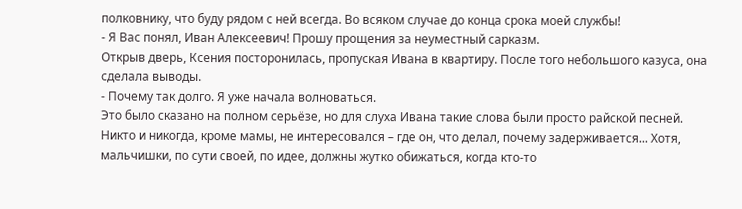полковнику, что буду рядом с ней всегда. Во всяком случае до конца срока моей службы!
- Я Вас понял, Иван Алексеевич! Прошу прощения за неуместный сарказм.
Открыв дверь, Ксения посторонилась, пропуская Ивана в квартиру. После того небольшого казуса, она сделала выводы.
- Почему так долго. Я уже начала волноваться.
Это было сказано на полном серьёзе, но для слуха Ивана такие слова были просто райской песней. Никто и никогда, кроме мамы, не интересовался – где он, что делал, почему задерживается... Хотя, мальчишки, по сути своей, по идее, должны жутко обижаться, когда кто-то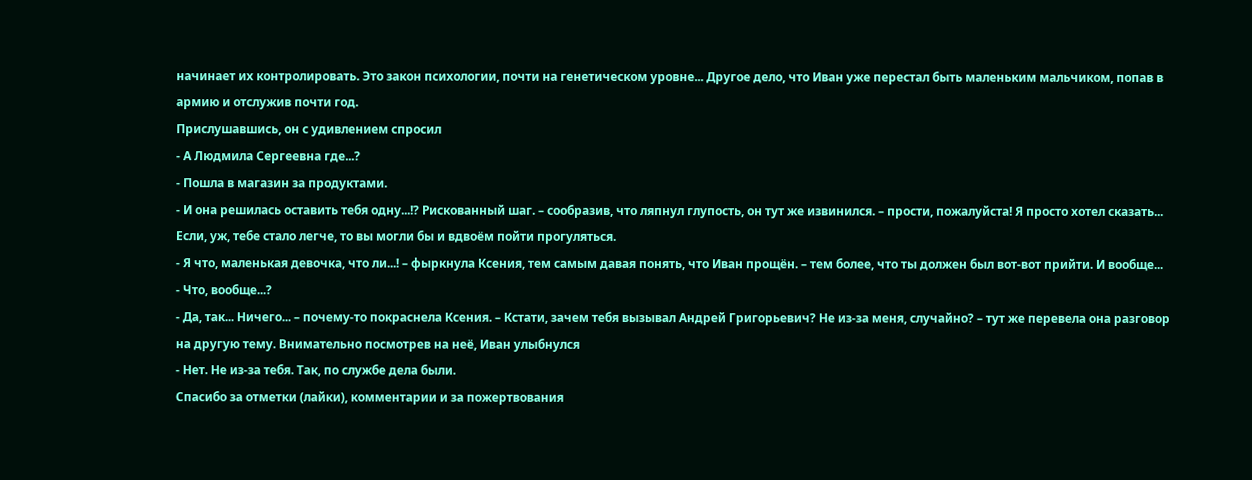начинает их контролировать. Это закон психологии, почти на генетическом уровне... Другое дело, что Иван уже перестал быть маленьким мальчиком, попав в армию и отслужив почти год.
Прислушавшись, он с удивлением спросил
- А Людмила Сергеевна где...?
- Пошла в магазин за продуктами.
- И она решилась оставить тебя одну...!? Рискованный шаг. – сообразив, что ляпнул глупость, он тут же извинился. – прости, пожалуйста! Я просто хотел сказать... Если, уж, тебе стало легче, то вы могли бы и вдвоём пойти прогуляться.
- Я что, маленькая девочка, что ли...! – фыркнула Ксения, тем самым давая понять, что Иван прощён. – тем более, что ты должен был вот-вот прийти. И вообще...
- Что, вообще...?
- Да, так... Ничего... – почему-то покраснела Ксения. – Кстати, зачем тебя вызывал Андрей Григорьевич? Не из-за меня, случайно? – тут же перевела она разговор на другую тему. Внимательно посмотрев на неё, Иван улыбнулся
- Нет. Не из-за тебя. Так, по службе дела были.
Спасибо за отметки (лайки), комментарии и за пожертвования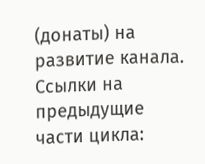(донаты) на развитие канала.
Ссылки на предыдущие части цикла: